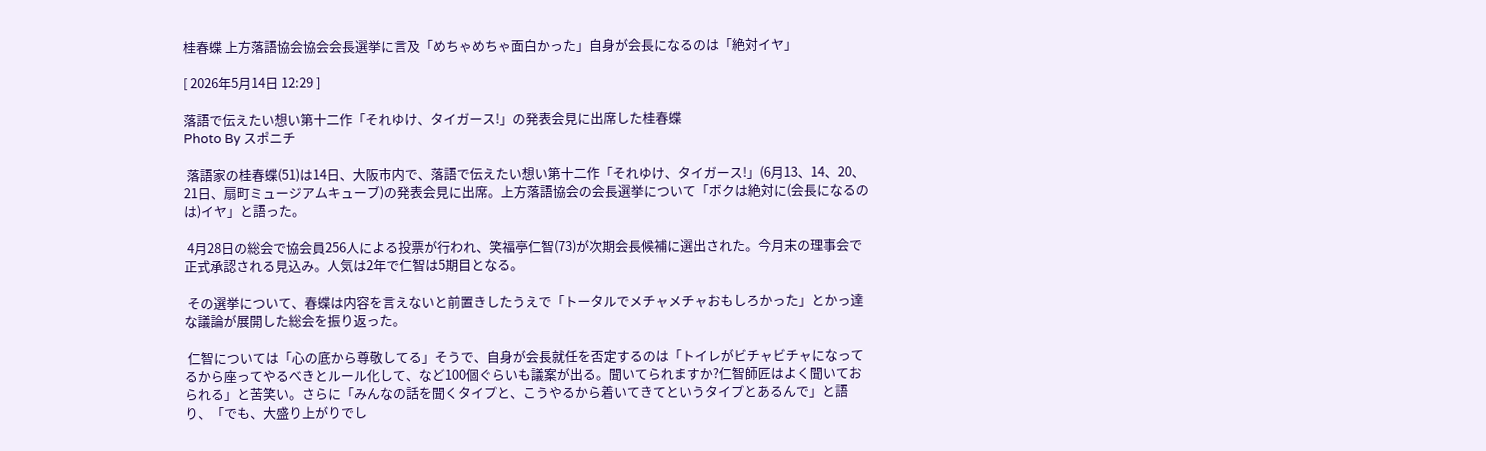桂春蝶 上方落語協会協会会長選挙に言及「めちゃめちゃ面白かった」自身が会長になるのは「絶対イヤ」

[ 2026年5月14日 12:29 ]

落語で伝えたい想い第十二作「それゆけ、タイガース!」の発表会見に出席した桂春蝶
Photo By スポニチ

 落語家の桂春蝶(51)は14日、大阪市内で、落語で伝えたい想い第十二作「それゆけ、タイガース!」(6月13、14、20、21日、扇町ミュージアムキューブ)の発表会見に出席。上方落語協会の会長選挙について「ボクは絶対に(会長になるのは)イヤ」と語った。

 4月28日の総会で協会員256人による投票が行われ、笑福亭仁智(73)が次期会長候補に選出された。今月末の理事会で正式承認される見込み。人気は2年で仁智は5期目となる。

 その選挙について、春蝶は内容を言えないと前置きしたうえで「トータルでメチャメチャおもしろかった」とかっ達な議論が展開した総会を振り返った。

 仁智については「心の底から尊敬してる」そうで、自身が会長就任を否定するのは「トイレがビチャビチャになってるから座ってやるべきとルール化して、など100個ぐらいも議案が出る。聞いてられますか?仁智師匠はよく聞いておられる」と苦笑い。さらに「みんなの話を聞くタイプと、こうやるから着いてきてというタイプとあるんで」と語り、「でも、大盛り上がりでし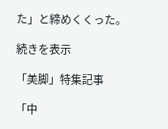た」と締めくくった。

続きを表示

「美脚」特集記事

「中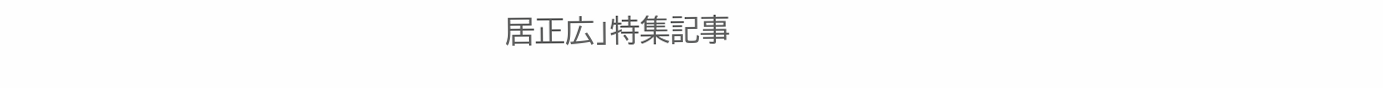居正広」特集記事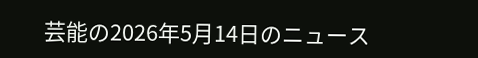芸能の2026年5月14日のニュース